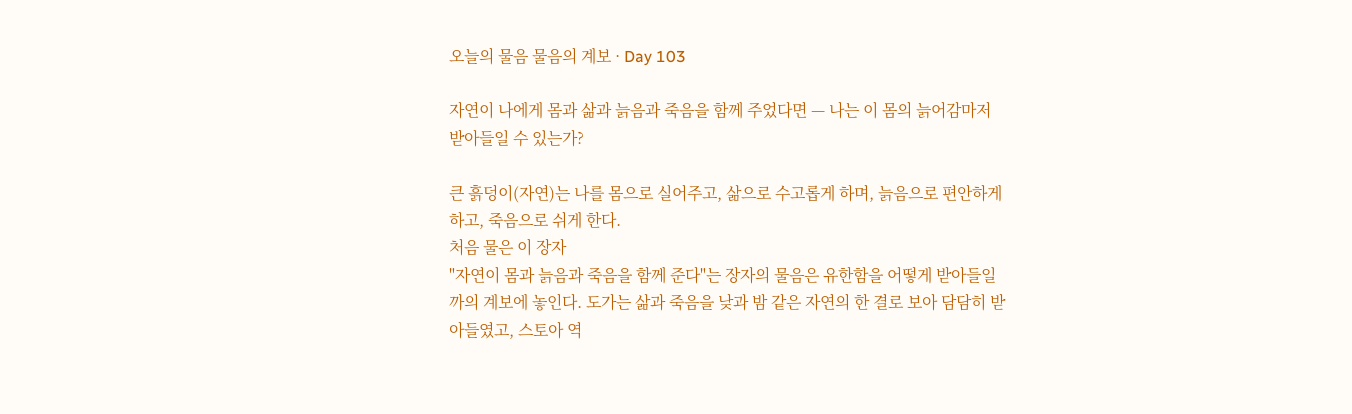오늘의 물음 물음의 계보 · Day 103

자연이 나에게 몸과 삶과 늙음과 죽음을 함께 주었다면 — 나는 이 몸의 늙어감마저 받아들일 수 있는가?

큰 흙덩이(자연)는 나를 몸으로 실어주고, 삶으로 수고롭게 하며, 늙음으로 편안하게 하고, 죽음으로 쉬게 한다.
처음 물은 이 장자
"자연이 몸과 늙음과 죽음을 함께 준다"는 장자의 물음은 유한함을 어떻게 받아들일까의 계보에 놓인다. 도가는 삶과 죽음을 낮과 밤 같은 자연의 한 결로 보아 담담히 받아들였고, 스토아 역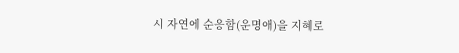시 자연에 순응함(운명애)을 지혜로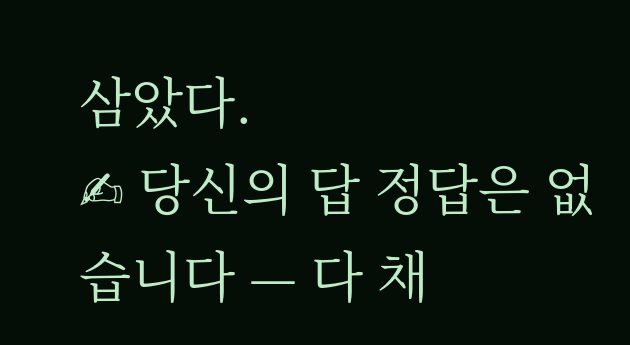삼았다.
✍ 당신의 답 정답은 없습니다 — 다 채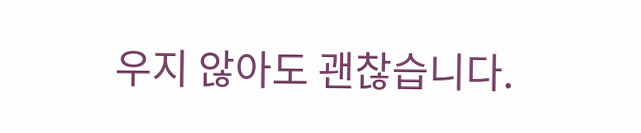우지 않아도 괜찮습니다.